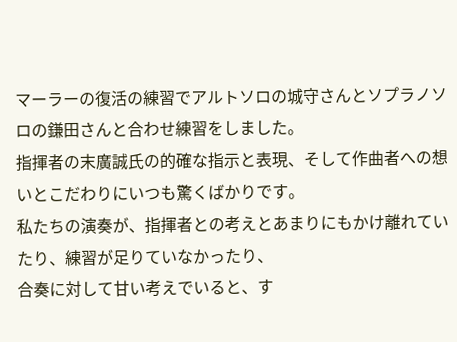マーラーの復活の練習でアルトソロの城守さんとソプラノソロの鎌田さんと合わせ練習をしました。
指揮者の末廣誠氏の的確な指示と表現、そして作曲者への想いとこだわりにいつも驚くばかりです。
私たちの演奏が、指揮者との考えとあまりにもかけ離れていたり、練習が足りていなかったり、
合奏に対して甘い考えでいると、す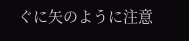ぐに矢のように注意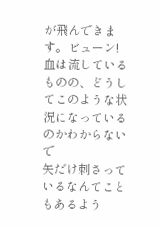が飛んできます。ビューン!
血は流しているものの、どうしてこのような状況になっているのかわからないで
矢だけ刺さっているなんてこともあるよう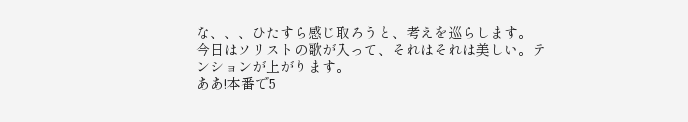な、、、ひたすら感じ取ろうと、考えを巡らします。
今日はソリストの歌が入って、それはそれは美しい。テンションが上がります。
ああ!本番で5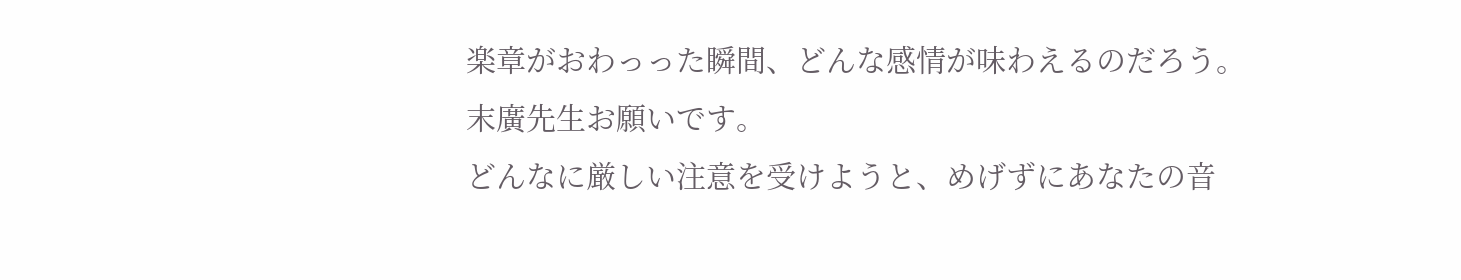楽章がおわっった瞬間、どんな感情が味わえるのだろう。
末廣先生お願いです。
どんなに厳しい注意を受けようと、めげずにあなたの音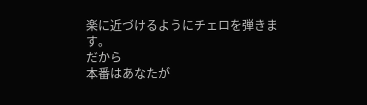楽に近づけるようにチェロを弾きます。
だから
本番はあなたが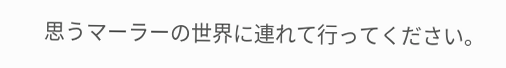思うマーラーの世界に連れて行ってください。